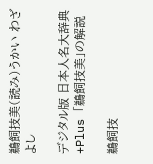鵜飼技美(読み)うかい わざよし

デジタル版 日本人名大辞典+Plus 「鵜飼技美」の解説

鵜飼技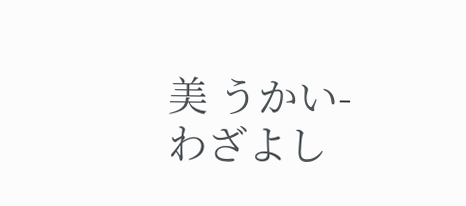美 うかい-わざよし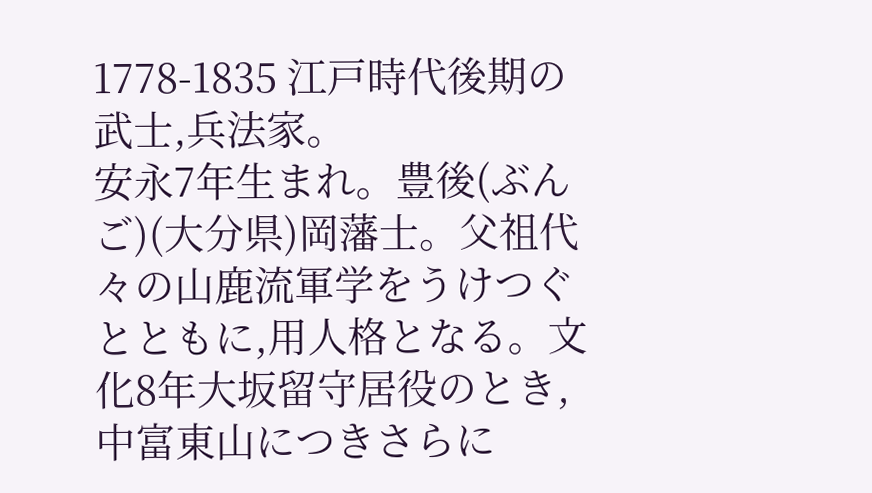1778-1835 江戸時代後期の武士,兵法家。
安永7年生まれ。豊後(ぶんご)(大分県)岡藩士。父祖代々の山鹿流軍学をうけつぐとともに,用人格となる。文化8年大坂留守居役のとき,中富東山につきさらに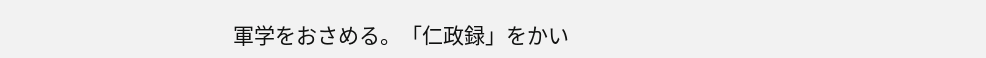軍学をおさめる。「仁政録」をかい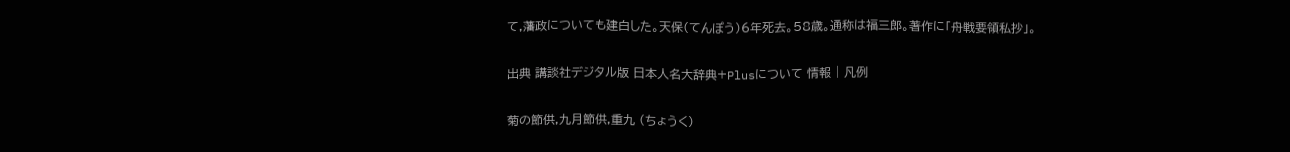て,藩政についても建白した。天保(てんぽう)6年死去。58歳。通称は福三郎。著作に「舟戦要領私抄」。

出典 講談社デジタル版 日本人名大辞典+Plusについて 情報 | 凡例

菊の節供,九月節供,重九 (ちょうく)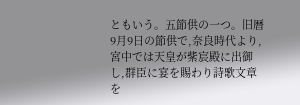ともいう。五節供の一つ。旧暦9月9日の節供で,奈良時代より,宮中では天皇が紫宸殿に出御し,群臣に宴を賜わり詩歌文章を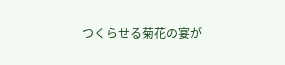つくらせる菊花の宴が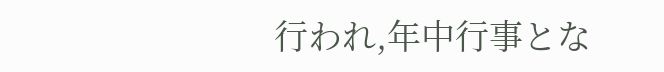行われ,年中行事とな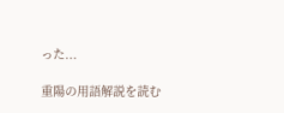った...

重陽の用語解説を読む